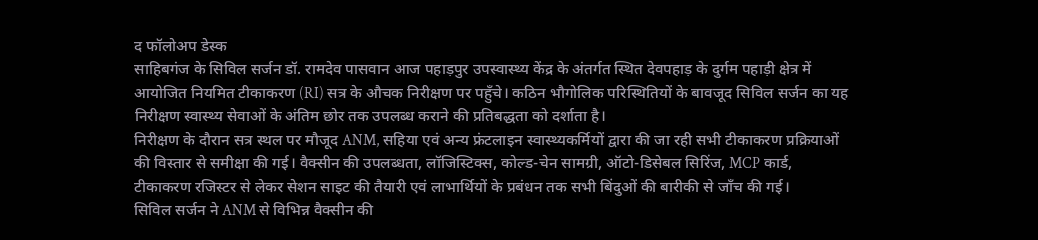द फॉलोअप डेस्क
साहिबगंज के सिविल सर्जन डॉ. रामदेव पासवान आज पहाड़पुर उपस्वास्थ्य केंद्र के अंतर्गत स्थित देवपहाड़ के दुर्गम पहाड़ी क्षेत्र में आयोजित नियमित टीकाकरण (RI) सत्र के औचक निरीक्षण पर पहुँचे। कठिन भौगोलिक परिस्थितियों के बावजूद सिविल सर्जन का यह निरीक्षण स्वास्थ्य सेवाओं के अंतिम छोर तक उपलब्ध कराने की प्रतिबद्धता को दर्शाता है।
निरीक्षण के दौरान सत्र स्थल पर मौजूद ANM, सहिया एवं अन्य फ्रंटलाइन स्वास्थ्यकर्मियों द्वारा की जा रही सभी टीकाकरण प्रक्रियाओं की विस्तार से समीक्षा की गई। वैक्सीन की उपलब्धता, लॉजिस्टिक्स, कोल्ड-चेन सामग्री, ऑटो-डिसेबल सिरिंज, MCP कार्ड, टीकाकरण रजिस्टर से लेकर सेशन साइट की तैयारी एवं लाभार्थियों के प्रबंधन तक सभी बिंदुओं की बारीकी से जाँच की गई।
सिविल सर्जन ने ANM से विभिन्न वैक्सीन की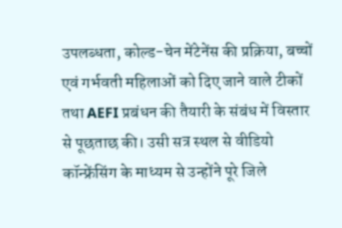उपलब्धता, कोल्ड-चेन मेंटेनेंस की प्रक्रिया, बच्चों एवं गर्भवती महिलाओं को दिए जाने वाले टीकों तथा AEFI प्रबंधन की तैयारी के संबंध में विस्तार से पूछताछ की। उसी सत्र स्थल से वीडियो कॉन्फ्रेंसिंग के माध्यम से उन्होंने पूरे जिले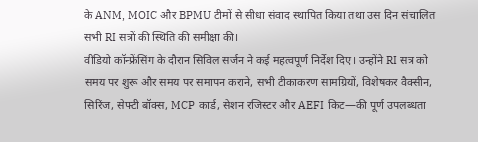के ANM, MOIC और BPMU टीमों से सीधा संवाद स्थापित किया तथा उस दिन संचालित सभी RI सत्रों की स्थिति की समीक्षा की।
वीडियो कॉन्फ्रेंसिंग के दौरान सिविल सर्जन ने कई महत्वपूर्ण निर्देश दिए। उन्होंने RI सत्र को समय पर शुरू और समय पर समापन कराने, सभी टीकाकरण सामग्रियों, विशेषकर वैक्सीन, सिरिंज, सेफ्टी बॉक्स, MCP कार्ड, सेशन रजिस्टर और AEFI किट—की पूर्ण उपलब्धता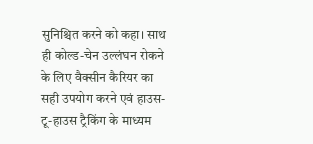सुनिश्चित करने को कहा। साथ ही कोल्ड-चेन उल्लंघन रोकने के लिए वैक्सीन कैरियर का सही उपयोग करने एवं हाउस-टू-हाउस ट्रैकिंग के माध्यम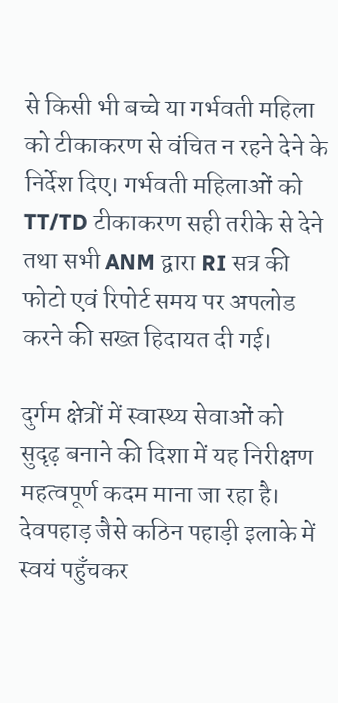से किसी भी बच्चे या गर्भवती महिला को टीकाकरण से वंचित न रहने देने के निर्देश दिए। गर्भवती महिलाओं को TT/TD टीकाकरण सही तरीके से देने तथा सभी ANM द्वारा RI सत्र की फोटो एवं रिपोर्ट समय पर अपलोड करने की सख्त हिदायत दी गई।

दुर्गम क्षेत्रों में स्वास्थ्य सेवाओं को सुदृढ़ बनाने की दिशा में यह निरीक्षण महत्वपूर्ण कदम माना जा रहा है। देवपहाड़ जैसे कठिन पहाड़ी इलाके में स्वयं पहुँचकर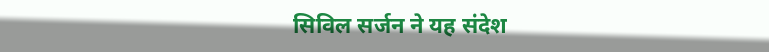सिविल सर्जन ने यह संदेश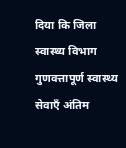दिया कि जिला स्वास्थ्य विभाग गुणवत्तापूर्ण स्वास्थ्य सेवाएँ अंतिम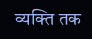व्यक्ति तक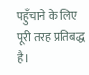पहुँचाने के लिए पूरी तरह प्रतिबद्ध है।